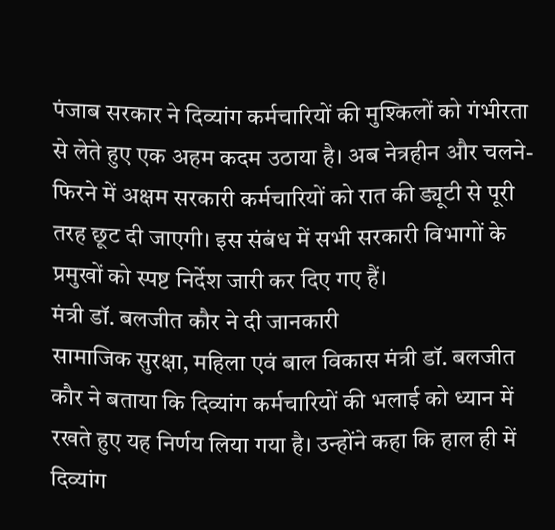पंजाब सरकार ने दिव्यांग कर्मचारियों की मुश्किलों को गंभीरता से लेते हुए एक अहम कदम उठाया है। अब नेत्रहीन और चलने-फिरने में अक्षम सरकारी कर्मचारियों को रात की ड्यूटी से पूरी तरह छूट दी जाएगी। इस संबंध में सभी सरकारी विभागों के प्रमुखों को स्पष्ट निर्देश जारी कर दिए गए हैं।
मंत्री डॉ. बलजीत कौर ने दी जानकारी
सामाजिक सुरक्षा, महिला एवं बाल विकास मंत्री डॉ. बलजीत कौर ने बताया कि दिव्यांग कर्मचारियों की भलाई को ध्यान में रखते हुए यह निर्णय लिया गया है। उन्होंने कहा कि हाल ही में दिव्यांग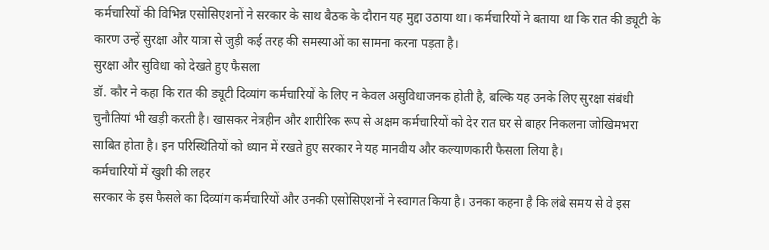कर्मचारियों की विभिन्न एसोसिएशनों ने सरकार के साथ बैठक के दौरान यह मुद्दा उठाया था। कर्मचारियों ने बताया था कि रात की ड्यूटी के कारण उन्हें सुरक्षा और यात्रा से जुड़ी कई तरह की समस्याओं का सामना करना पड़ता है।
सुरक्षा और सुविधा को देखते हुए फैसला
डॉ. कौर ने कहा कि रात की ड्यूटी दिव्यांग कर्मचारियों के लिए न केवल असुविधाजनक होती है, बल्कि यह उनके लिए सुरक्षा संबंधी चुनौतियां भी खड़ी करती है। खासकर नेत्रहीन और शारीरिक रूप से अक्षम कर्मचारियों को देर रात घर से बाहर निकलना जोखिमभरा साबित होता है। इन परिस्थितियों को ध्यान में रखते हुए सरकार ने यह मानवीय और कल्याणकारी फैसला लिया है।
कर्मचारियों में खुशी की लहर
सरकार के इस फैसले का दिव्यांग कर्मचारियों और उनकी एसोसिएशनों ने स्वागत किया है। उनका कहना है कि लंबे समय से वे इस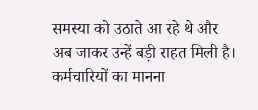समस्या को उठाते आ रहे थे और अब जाकर उन्हें बड़ी राहत मिली है। कर्मचारियों का मानना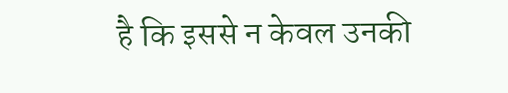है कि इससे न केवल उनकी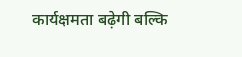कार्यक्षमता बढ़ेगी बल्कि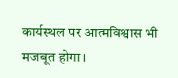कार्यस्थल पर आत्मविश्वास भी मजबूत होगा।